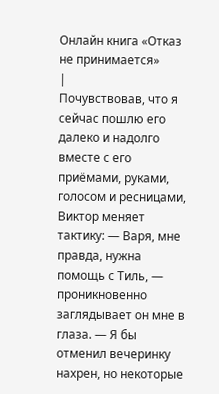Онлайн книга «Отказ не принимается»
|
Почувствовав, что я сейчас пошлю его далеко и надолго вместе с его приёмами, руками, голосом и ресницами, Виктор меняет тактику: — Варя, мне правда, нужна помощь с Тиль, — проникновенно заглядывает он мне в глаза. — Я бы отменил вечеринку нахрен, но некоторые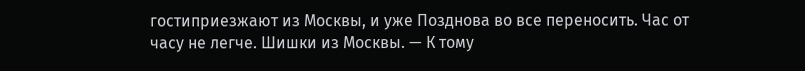гостиприезжают из Москвы, и уже Позднова во все переносить. Час от часу не легче. Шишки из Москвы. — К тому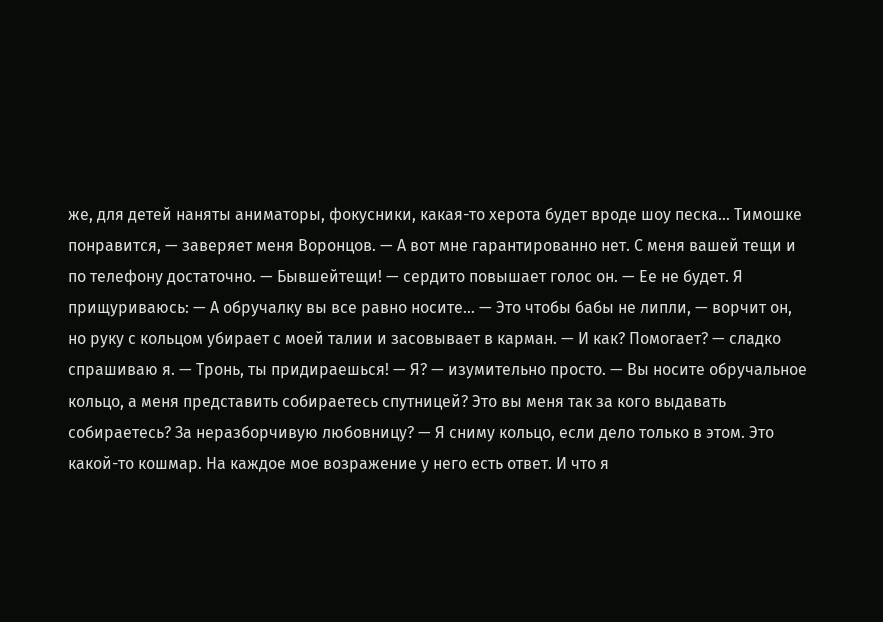же, для детей наняты аниматоры, фокусники, какая-то херота будет вроде шоу песка… Тимошке понравится, — заверяет меня Воронцов. — А вот мне гарантированно нет. С меня вашей тещи и по телефону достаточно. — Бывшейтещи! — сердито повышает голос он. — Ее не будет. Я прищуриваюсь: — А обручалку вы все равно носите… — Это чтобы бабы не липли, — ворчит он, но руку с кольцом убирает с моей талии и засовывает в карман. — И как? Помогает? — сладко спрашиваю я. — Тронь, ты придираешься! — Я? — изумительно просто. — Вы носите обручальное кольцо, а меня представить собираетесь спутницей? Это вы меня так за кого выдавать собираетесь? За неразборчивую любовницу? — Я сниму кольцо, если дело только в этом. Это какой-то кошмар. На каждое мое возражение у него есть ответ. И что я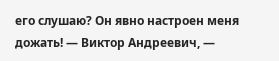его слушаю? Он явно настроен меня дожать! — Виктор Андреевич, —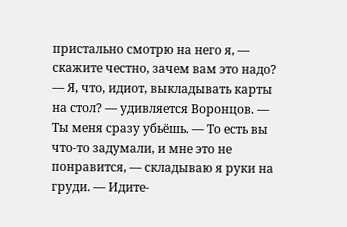пристально смотрю на него я, — скажите честно, зачем вам это надо? — Я, что, идиот, выкладывать карты на стол? — удивляется Воронцов. — Ты меня сразу убьёшь. — То есть вы что-то задумали, и мне это не понравится, — складываю я руки на груди. — Идите-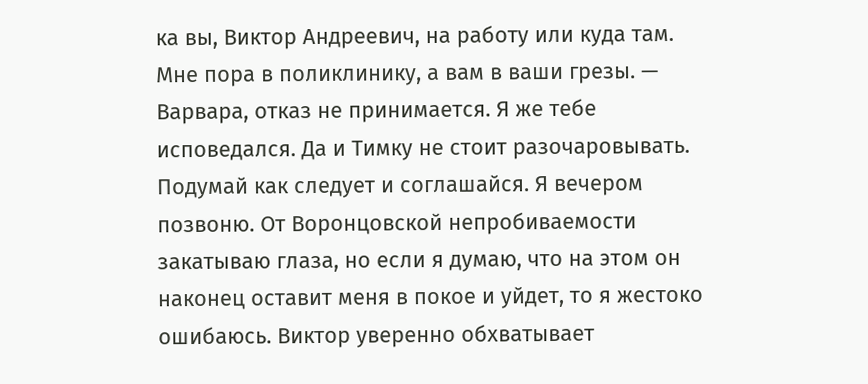ка вы, Виктор Андреевич, на работу или куда там. Мне пора в поликлинику, а вам в ваши грезы. — Варвара, отказ не принимается. Я же тебе исповедался. Да и Тимку не стоит разочаровывать. Подумай как следует и соглашайся. Я вечером позвоню. От Воронцовской непробиваемости закатываю глаза, но если я думаю, что на этом он наконец оставит меня в покое и уйдет, то я жестоко ошибаюсь. Виктор уверенно обхватывает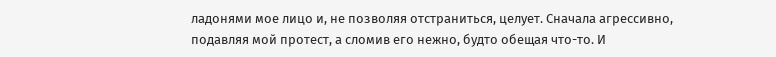ладонями мое лицо и, не позволяя отстраниться, целует. Сначала агрессивно, подавляя мой протест, а сломив его нежно, будто обещая что-то. И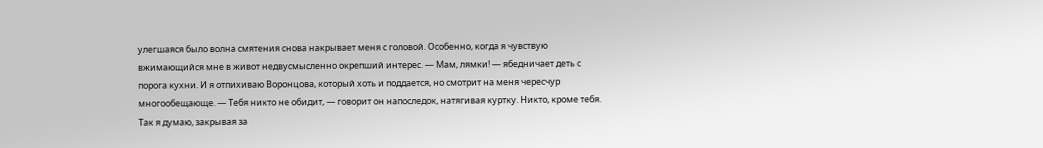улегшаяся было волна смятения снова накрывает меня с головой. Особенно, когда я чувствую вжимающийся мне в живот недвусмысленно окрепший интерес. — Мам, лямки! — ябедничает деть с порога кухни. И я отпихиваю Воронцова, который хоть и поддается, но смотрит на меня чересчур многообещающе. — Тебя никто не обидит, — говорит он напоследок, натягивая куртку. Никто, кроме тебя. Так я думаю, закрывая за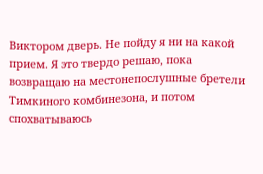Виктором дверь. Не пойду я ни на какой прием. Я это твердо решаю, пока возвращаю на местонепослушные бретели Тимкиного комбинезона, и потом спохватываюсь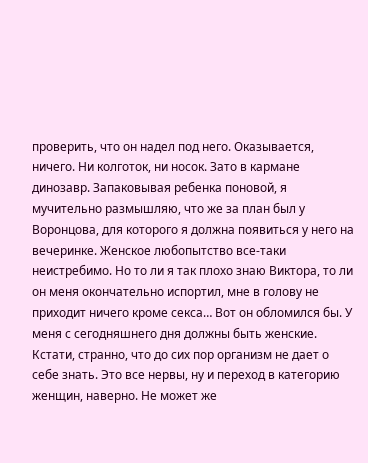проверить, что он надел под него. Оказывается, ничего. Ни колготок, ни носок. Зато в кармане динозавр. Запаковывая ребенка поновой, я мучительно размышляю, что же за план был у Воронцова, для которого я должна появиться у него на вечеринке. Женское любопытство все-таки неистребимо. Но то ли я так плохо знаю Виктора, то ли он меня окончательно испортил, мне в голову не приходит ничего кроме секса… Вот он обломился бы. У меня с сегодняшнего дня должны быть женские. Кстати, странно, что до сих пор организм не дает о себе знать. Это все нервы, ну и переход в категорию женщин, наверно. Не может же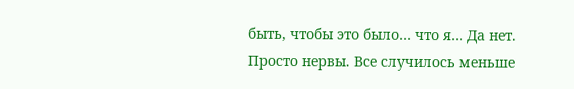быть, чтобы это было… что я… Да нет. Просто нервы. Все случилось меньше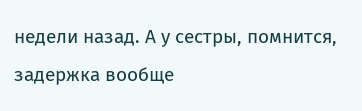недели назад. А у сестры, помнится, задержка вообще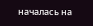началась на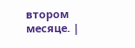втором месяце. |